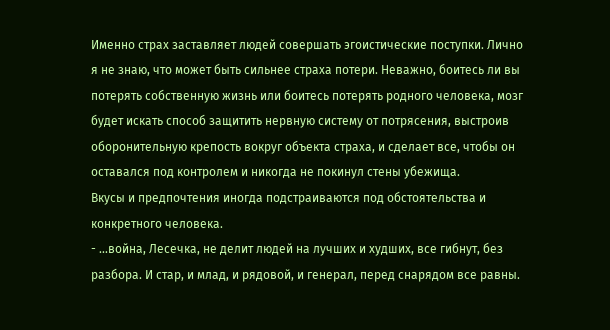Именно страх заставляет людей совершать эгоистические поступки. Лично я не знаю, что может быть сильнее страха потери. Неважно, боитесь ли вы потерять собственную жизнь или боитесь потерять родного человека, мозг будет искать способ защитить нервную систему от потрясения, выстроив оборонительную крепость вокруг объекта страха, и сделает все, чтобы он оставался под контролем и никогда не покинул стены убежища.
Вкусы и предпочтения иногда подстраиваются под обстоятельства и конкретного человека.
- ...война, Лесечка, не делит людей на лучших и худших, все гибнут, без разбора. И стар, и млад, и рядовой, и генерал, перед снарядом все равны.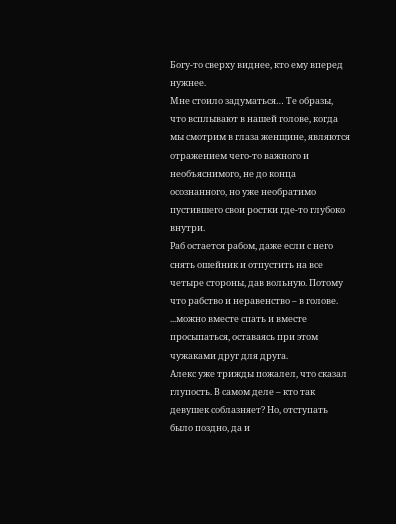Богу-то сверху виднее, кто ему вперед нужнее.
Мне стоило задуматься… Те образы, что всплывают в нашей голове, когда мы смотрим в глаза женщине, являются отражением чего-то важного и необъяснимого, не до конца осознанного, но уже необратимо пустившего свои ростки где-то глубоко внутри.
Раб остается рабом, даже если с него снять ошейник и отпустить на все четыре стороны, дав вольную. Потому что рабство и неравенство – в голове.
...можно вместе спать и вместе просыпаться, оставаясь при этом чужаками друг для друга.
Алекс уже трижды пожалел, что сказал глупость. В самом деле – кто так девушек соблазняет? Но, отступать было поздно, да и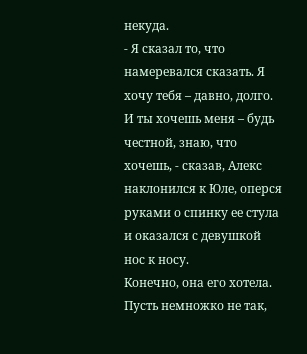некуда.
- Я сказал то, что намеревался сказать. Я хочу тебя – давно, долго. И ты хочешь меня – будь честной, знаю, что хочешь, - сказав, Алекс наклонился к Юле, оперся руками о спинку ее стула и оказался с девушкой нос к носу.
Конечно, она его хотела. Пусть немножко не так,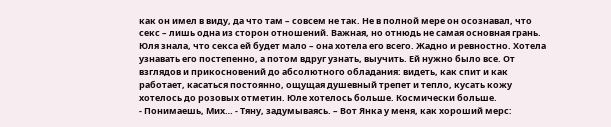как он имел в виду, да что там – совсем не так. Не в полной мере он осознавал, что секс – лишь одна из сторон отношений. Важная, но отнюдь не самая основная грань. Юля знала, что секса ей будет мало – она хотела его всего. Жадно и ревностно. Хотела узнавать его постепенно, а потом вдруг узнать, выучить. Ей нужно было все. От взглядов и прикосновений до абсолютного обладания: видеть, как спит и как работает, касаться постоянно, ощущая душевный трепет и тепло, кусать кожу хотелось до розовых отметин. Юле хотелось больше. Космически больше.
- Понимаешь, Мих… - Тяну, задумываясь. – Вот Янка у меня, как хороший мерс: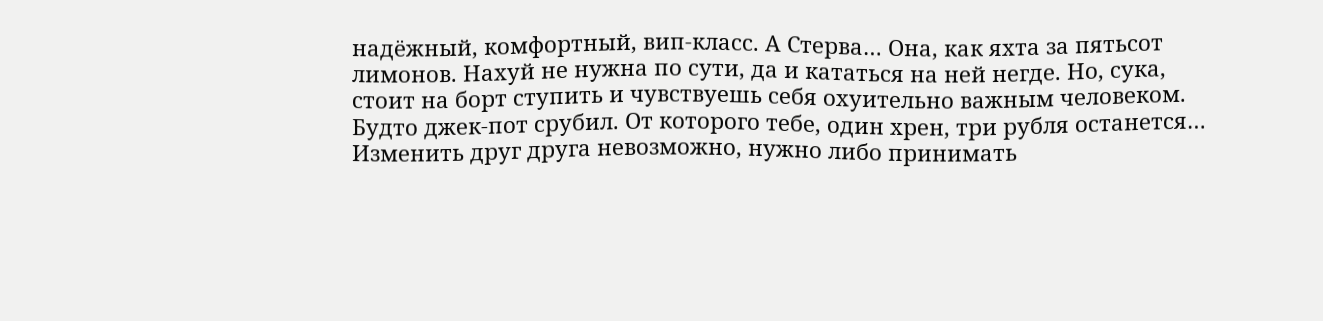надёжный, комфортный, вип-класс. А Стерва… Она, как яхта за пятьсот лимонов. Нахуй не нужна по сути, да и кататься на ней негде. Но, сука, стоит на борт ступить и чувствуешь себя охуительно важным человеком. Будто джек-пот срубил. От которого тебе, один хрен, три рубля останется…
Изменить друг друга невозможно, нужно либо принимать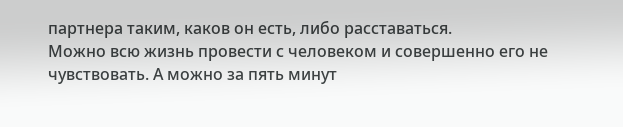партнера таким, каков он есть, либо расставаться.
Можно всю жизнь провести с человеком и совершенно его не чувствовать. А можно за пять минут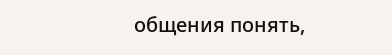общения понять,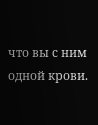что вы с ним одной крови.